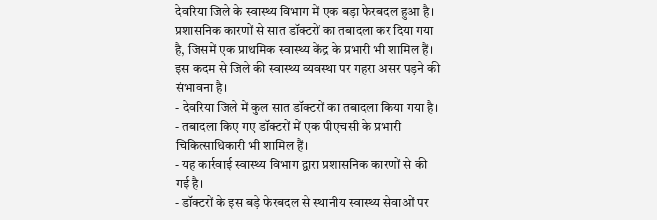देवरिया जिले के स्वास्थ्य विभाग में एक बड़ा फेरबदल हुआ है। प्रशासनिक कारणों से सात डॉक्टरों का तबादला कर दिया गया है, जिसमें एक प्राथमिक स्वास्थ्य केंद्र के प्रभारी भी शामिल हैं। इस कदम से जिले की स्वास्थ्य व्यवस्था पर गहरा असर पड़ने की संभावना है।
- देवरिया जिले में कुल सात डॉक्टरों का तबादला किया गया है।
- तबादला किए गए डॉक्टरों में एक पीएचसी के प्रभारी चिकित्साधिकारी भी शामिल हैं।
- यह कार्रवाई स्वास्थ्य विभाग द्वारा प्रशासनिक कारणों से की गई है।
- डॉक्टरों के इस बड़े फेरबदल से स्थानीय स्वास्थ्य सेवाओं पर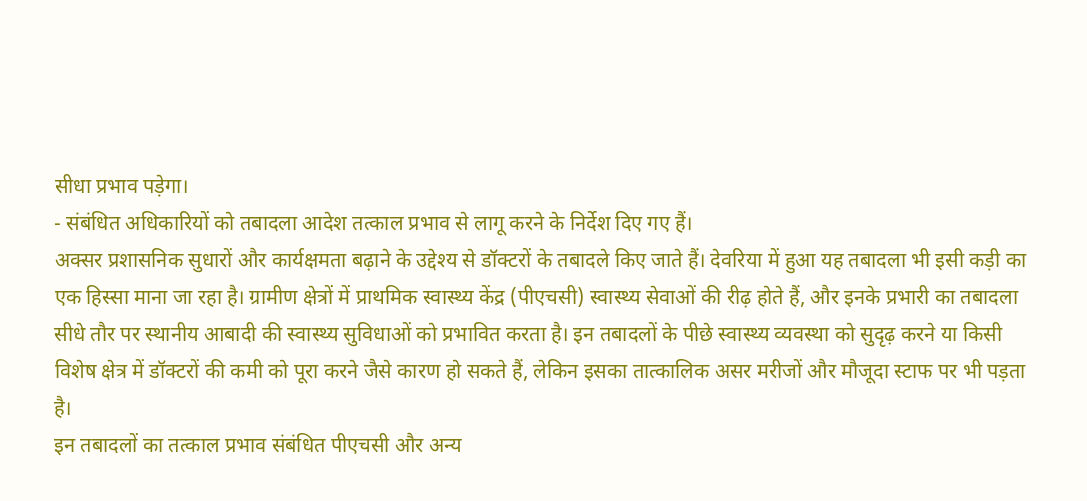सीधा प्रभाव पड़ेगा।
- संबंधित अधिकारियों को तबादला आदेश तत्काल प्रभाव से लागू करने के निर्देश दिए गए हैं।
अक्सर प्रशासनिक सुधारों और कार्यक्षमता बढ़ाने के उद्देश्य से डॉक्टरों के तबादले किए जाते हैं। देवरिया में हुआ यह तबादला भी इसी कड़ी का एक हिस्सा माना जा रहा है। ग्रामीण क्षेत्रों में प्राथमिक स्वास्थ्य केंद्र (पीएचसी) स्वास्थ्य सेवाओं की रीढ़ होते हैं, और इनके प्रभारी का तबादला सीधे तौर पर स्थानीय आबादी की स्वास्थ्य सुविधाओं को प्रभावित करता है। इन तबादलों के पीछे स्वास्थ्य व्यवस्था को सुदृढ़ करने या किसी विशेष क्षेत्र में डॉक्टरों की कमी को पूरा करने जैसे कारण हो सकते हैं, लेकिन इसका तात्कालिक असर मरीजों और मौजूदा स्टाफ पर भी पड़ता है।
इन तबादलों का तत्काल प्रभाव संबंधित पीएचसी और अन्य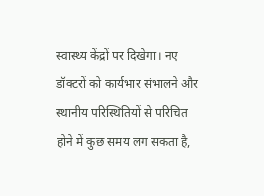स्वास्थ्य केंद्रों पर दिखेगा। नए डॉक्टरों को कार्यभार संभालने और स्थानीय परिस्थितियों से परिचित होने में कुछ समय लग सकता है,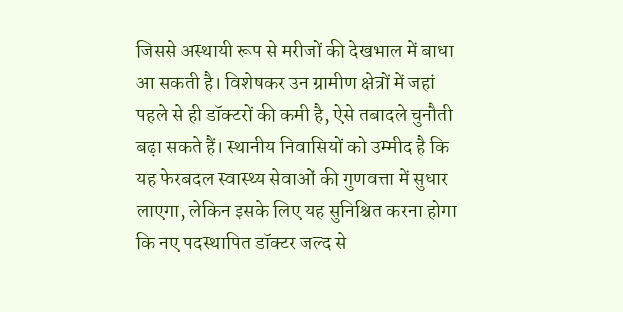जिससे अस्थायी रूप से मरीजों की देखभाल में बाधा आ सकती है। विशेषकर उन ग्रामीण क्षेत्रों में जहां पहले से ही डॉक्टरों की कमी है, ऐसे तबादले चुनौती बढ़ा सकते हैं। स्थानीय निवासियों को उम्मीद है कि यह फेरबदल स्वास्थ्य सेवाओं की गुणवत्ता में सुधार लाएगा, लेकिन इसके लिए यह सुनिश्चित करना होगा कि नए पदस्थापित डॉक्टर जल्द से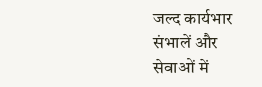जल्द कार्यभार संभालें और सेवाओं में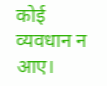कोई व्यवधान न आए।